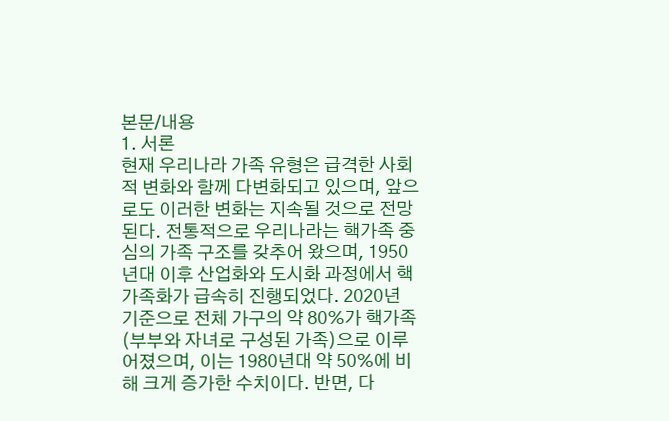본문/내용
1. 서론
현재 우리나라 가족 유형은 급격한 사회적 변화와 함께 다변화되고 있으며, 앞으로도 이러한 변화는 지속될 것으로 전망된다. 전통적으로 우리나라는 핵가족 중심의 가족 구조를 갖추어 왔으며, 1950년대 이후 산업화와 도시화 과정에서 핵가족화가 급속히 진행되었다. 2020년 기준으로 전체 가구의 약 80%가 핵가족(부부와 자녀로 구성된 가족)으로 이루어졌으며, 이는 1980년대 약 50%에 비해 크게 증가한 수치이다. 반면, 다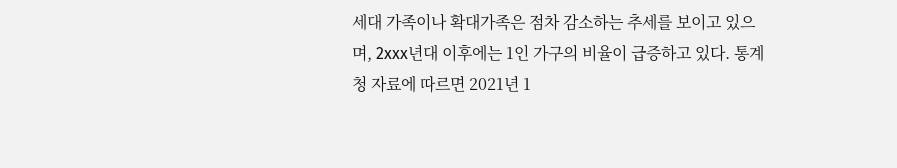세대 가족이나 확대가족은 점차 감소하는 추세를 보이고 있으며, 2xxx년대 이후에는 1인 가구의 비율이 급증하고 있다. 통계청 자료에 따르면 2021년 1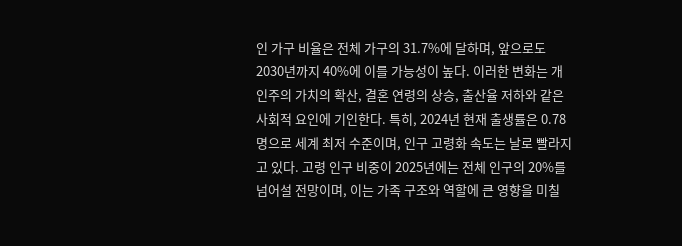인 가구 비율은 전체 가구의 31.7%에 달하며, 앞으로도 2030년까지 40%에 이를 가능성이 높다. 이러한 변화는 개인주의 가치의 확산, 결혼 연령의 상승, 출산율 저하와 같은 사회적 요인에 기인한다. 특히, 2024년 현재 출생률은 0.78명으로 세계 최저 수준이며, 인구 고령화 속도는 날로 빨라지고 있다. 고령 인구 비중이 2025년에는 전체 인구의 20%를 넘어설 전망이며, 이는 가족 구조와 역할에 큰 영향을 미칠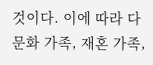것이다. 이에 따라 다문화 가족, 재혼 가족,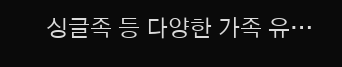싱글족 등 다양한 가족 유…